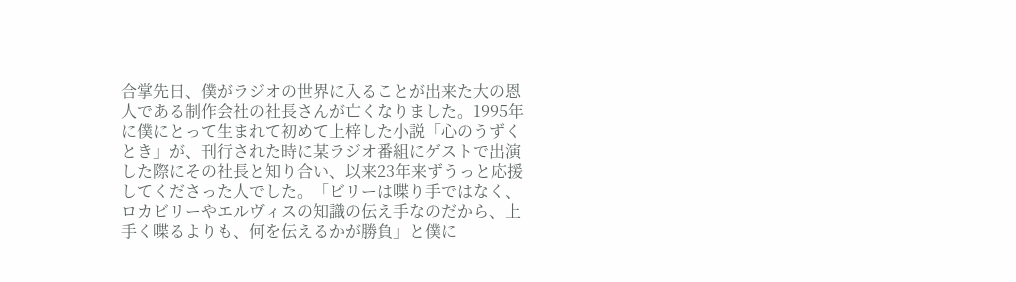合掌先日、僕がラジオの世界に入ることが出来た大の恩人である制作会社の社長さんが亡くなりました。1995年に僕にとって生まれて初めて上梓した小説「心のうずくとき」が、刊行された時に某ラジオ番組にゲストで出演した際にその社長と知り合い、以来23年来ずうっと応援してくださった人でした。「ビリーは喋り手ではなく、ロカビリーやエルヴィスの知識の伝え手なのだから、上手く喋るよりも、何を伝えるかが勝負」と僕に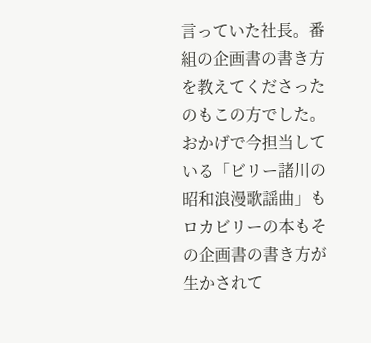言っていた社長。番組の企画書の書き方を教えてくださったのもこの方でした。おかげで今担当している「ビリー諸川の昭和浪漫歌謡曲」もロカビリーの本もその企画書の書き方が生かされて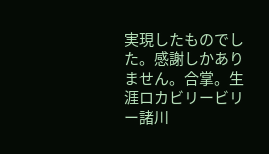実現したものでした。感謝しかありません。合掌。生涯ロカビリービリー諸川